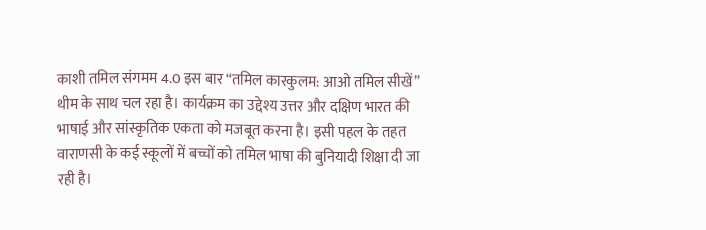काशी तमिल संगमम 4.0 इस बार “तमिल कारकुलम: आओ तमिल सीखें” थीम के साथ चल रहा है। कार्यक्रम का उद्देश्य उत्तर और दक्षिण भारत की भाषाई और सांस्कृतिक एकता को मजबूत करना है। इसी पहल के तहत वाराणसी के कई स्कूलों में बच्चों को तमिल भाषा की बुनियादी शिक्षा दी जा रही है।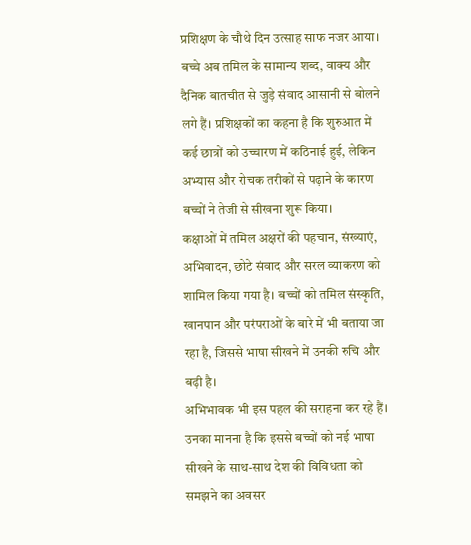प्रशिक्षण के चौथे दिन उत्साह साफ नजर आया। बच्चे अब तमिल के सामान्य शब्द, वाक्य और दैनिक बातचीत से जुड़े संवाद आसानी से बोलने लगे हैं। प्रशिक्षकों का कहना है कि शुरुआत में कई छात्रों को उच्चारण में कठिनाई हुई, लेकिन अभ्यास और रोचक तरीकों से पढ़ाने के कारण बच्चों ने तेजी से सीखना शुरू किया।
कक्षाओं में तमिल अक्षरों की पहचान, संख्याएं, अभिवादन, छोटे संवाद और सरल व्याकरण को शामिल किया गया है। बच्चों को तमिल संस्कृति, खानपान और परंपराओं के बारे में भी बताया जा रहा है, जिससे भाषा सीखने में उनकी रुचि और बढ़ी है।
अभिभावक भी इस पहल की सराहना कर रहे हैं। उनका मानना है कि इससे बच्चों को नई भाषा सीखने के साथ-साथ देश की विविधता को समझने का अवसर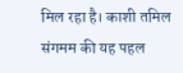मिल रहा है। काशी तमिल संगमम की यह पहल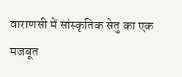वाराणसी में सांस्कृतिक सेतु का एक मजबूत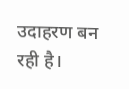उदाहरण बन रही है।